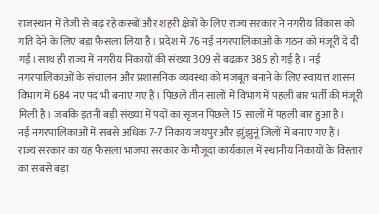राजस्थान में तेजी से बढ़ रहे कस्बों और शहरी क्षेत्रों के लिए राज्य सरकार ने नगरीय विकास को गति देने के लिए बड़ा फैसला लिया है। प्रदेश में 76 नई नगरपालिकाओं के गठन को मंजूरी दे दी गई। साथ ही राज्य में नगरीय निकायों की संख्या 309 से बढक़र 385 हो गई है। नई नगरपालिकाओं के संचालन और प्रशासनिक व्यवस्था को मजबूत बनाने के लिए स्वायत्त शासन विभाग में 684 नए पद भी बनाए गए हैं। पिछले तीन सालों में विभाग में पहली बार भर्ती की मंजूरी मिली है। जबकि इतनी बड़ी संख्या में पदों का सृजन पिछले 15 सालों में पहली बार हुआ है।
नई नगरपालिकाओं में सबसे अधिक 7-7 निकाय जयपुर और झुंझुनूं जिलों में बनाए गए हैं।
राज्य सरकार का यह फैसला भाजपा सरकार के मौजूदा कार्यकाल में स्थानीय निकायों के विस्तार का सबसे बड़ा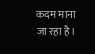कदम माना जा रहा है।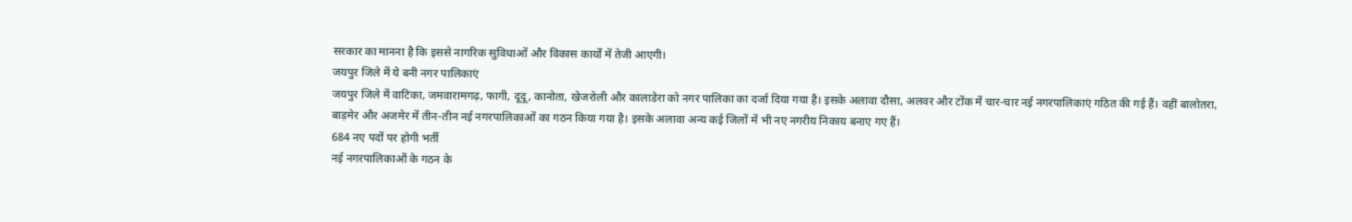सरकार का मानना है कि इससे नागरिक सुविधाओं और विकास कार्यों में तेजी आएगी।
जयपुर जिले में ये बनी नगर पालिकाएं
जयपुर जिले में वाटिका, जमवारामगढ़, फागी, दूदू, कानोता, खेजरोली और कालाडेरा को नगर पालिका का दर्जा दिया गया है। इसके अलावा दौसा, अलवर और टोंक में चार-चार नई नगरपालिकाएं गठित की गई हैं। वहीं बालोतरा, बाड़मेर और अजमेर में तीन-तीन नई नगरपालिकाओं का गठन किया गया है। इसके अलावा अन्य कई जिलों में भी नए नगरीय निकाय बनाए गए हैं।
684 नए पदों पर होगी भर्ती
नई नगरपालिकाओं के गठन के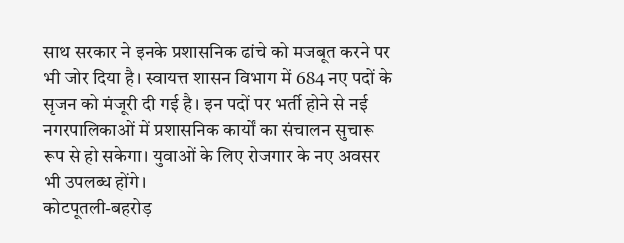साथ सरकार ने इनके प्रशासनिक ढांचे को मजबूत करने पर भी जोर दिया है। स्वायत्त शासन विभाग में 684 नए पदों के सृजन को मंजूरी दी गई है। इन पदों पर भर्ती होने से नई नगरपालिकाओं में प्रशासनिक कार्यों का संचालन सुचारू रूप से हो सकेगा। युवाओं के लिए रोजगार के नए अवसर भी उपलब्ध होंगे।
कोटपूतली-बहरोड़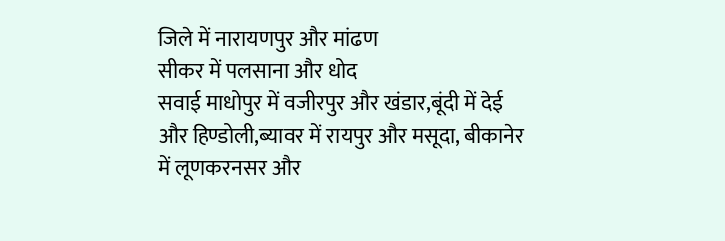जिले में नारायणपुर और मांढण
सीकर में पलसाना और धोद
सवाई माधोपुर में वजीरपुर और खंडार,बूंदी में देई और हिण्डोली,ब्यावर में रायपुर और मसूदा, बीकानेर में लूणकरनसर और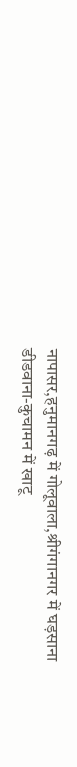नापासर,हनुमानगढ़ में गोलूवाला,श्रीगंगानगर में घड़साना
डीडवाना-कुचामन में खाटू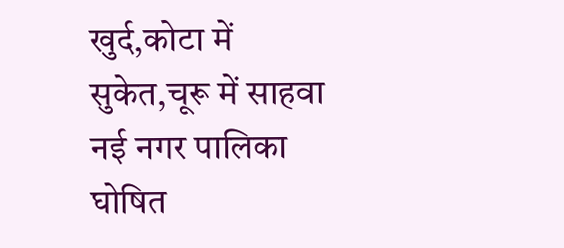खुर्द,कोटा में सुकेत,चूरू में साहवा नई नगर पालिका घोषित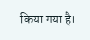किया गया है।